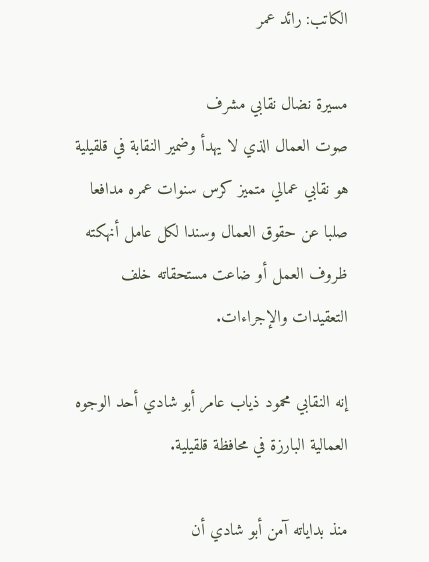الكاتب: رائد عمر

مسيرة نضال نقابي مشرف
صوت العمال الذي لا يهدأ وضمير النقابة في قلقيلية هو نقابي عمالي متميز كرس سنوات عمره مدافعا صلبا عن حقوق العمال وسندا لكل عامل أنهكته ظروف العمل أو ضاعت مستحقاته خلف التعقيدات والإجراءات.

إنه النقابي محمود ذياب عامر أبو شادي أحد الوجوه العمالية البارزة في محافظة قلقيلية.

منذ بداياته آمن أبو شادي أن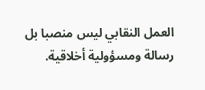العمل النقابي ليس منصبا بل رسالة ومسؤولية أخلاقية.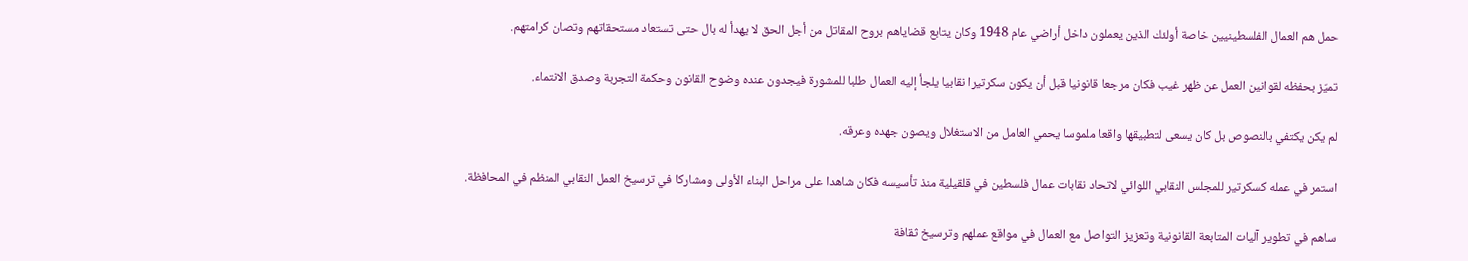حمل هم العمال الفلسطينيين خاصة أولئك الذين يعملون داخل أراضي عام 1948 وكان يتابع قضاياهم بروح المقاتل من أجل الحق لا يهدأ له بال حتى تستعاد مستحقاتهم وتصان كرامتهم.

تميّز بحفظه لقوانين العمل عن ظهر غيب فكان مرجعا قانونيا قبل أن يكون سكرتيرا نقابيا يلجأ إليه العمال طلبا للمشورة فيجدون عنده وضوح القانون وحكمة التجربة وصدق الانتماء.

لم يكن يكتفي بالنصوص بل كان يسعى لتطبيقها واقعا ملموسا يحمي العامل من الاستغلال ويصون جهده وعرقه.

استمر في عمله كسكرتير للمجلس النقابي اللوائي لاتحاد نقابات عمال فلسطين في قلقيلية منذ تأسيسه فكان شاهدا على مراحل البناء الأولى ومشاركا في ترسيخ العمل النقابي المنظم في المحافظة.

ساهم في تطوير آليات المتابعة القانونية وتعزيز التواصل مع العمال في مواقع عملهم وترسيخ ثقافة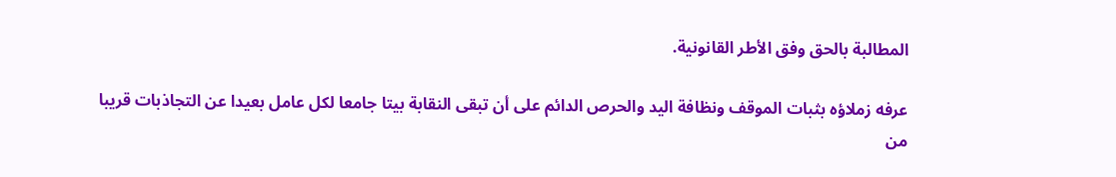المطالبة بالحق وفق الأطر القانونية.

عرفه زملاؤه بثبات الموقف ونظافة اليد والحرص الدائم على أن تبقى النقابة بيتا جامعا لكل عامل بعيدا عن التجاذبات قريبا من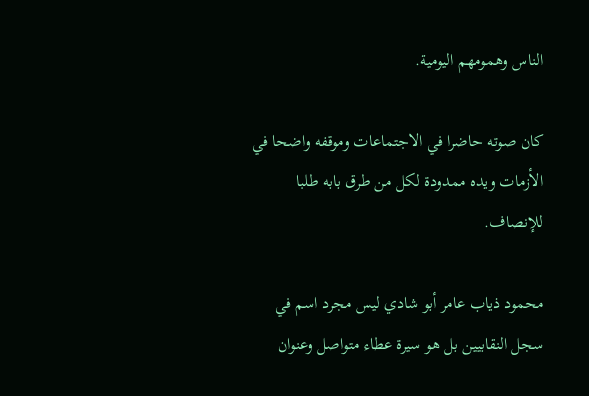الناس وهمومهم اليومية.

كان صوته حاضرا في الاجتماعات وموقفه واضحا في الأزمات ويده ممدودة لكل من طرق بابه طلبا للإنصاف.

محمود ذياب عامر أبو شادي ليس مجرد اسم في سجل النقابيين بل هو سيرة عطاء متواصل وعنوان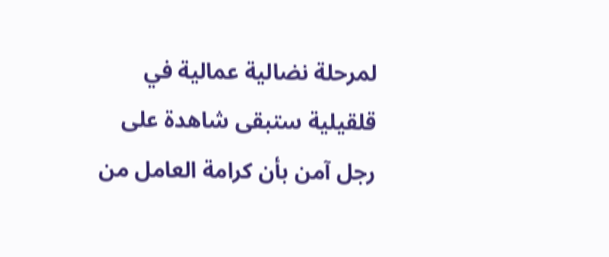لمرحلة نضالية عمالية في قلقيلية ستبقى شاهدة على رجل آمن بأن كرامة العامل من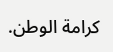كرامة الوطن.